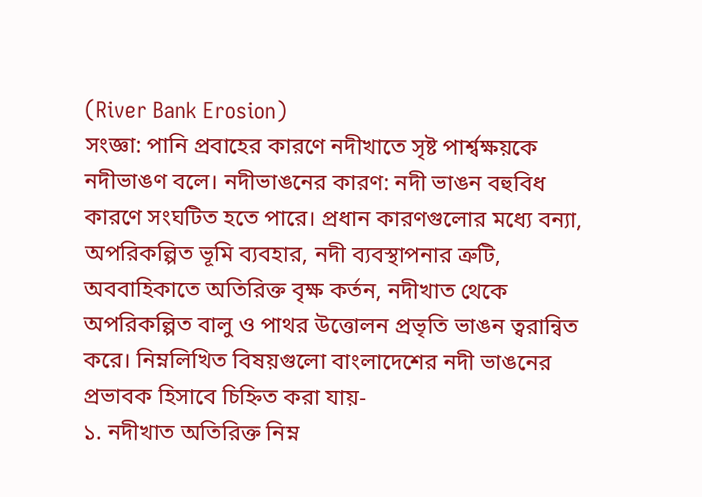(River Bank Erosion)
সংজ্ঞা: পানি প্রবাহের কারণে নদীখাতে সৃষ্ট পার্শ্বক্ষয়কে নদীভাঙণ বলে। নদীভাঙনের কারণ: নদী ভাঙন বহুবিধ কারণে সংঘটিত হতে পারে। প্রধান কারণগুলোর মধ্যে বন্যা, অপরিকল্পিত ভূমি ব্যবহার, নদী ব্যবস্থাপনার ত্রুটি, অববাহিকাতে অতিরিক্ত বৃক্ষ কর্তন, নদীখাত থেকে অপরিকল্পিত বালু ও পাথর উত্তোলন প্রভৃতি ভাঙন ত্বরান্বিত করে। নিম্নলিখিত বিষয়গুলো বাংলাদেশের নদী ভাঙনের প্রভাবক হিসাবে চিহ্নিত করা যায়-
১. নদীখাত অতিরিক্ত নিম্ন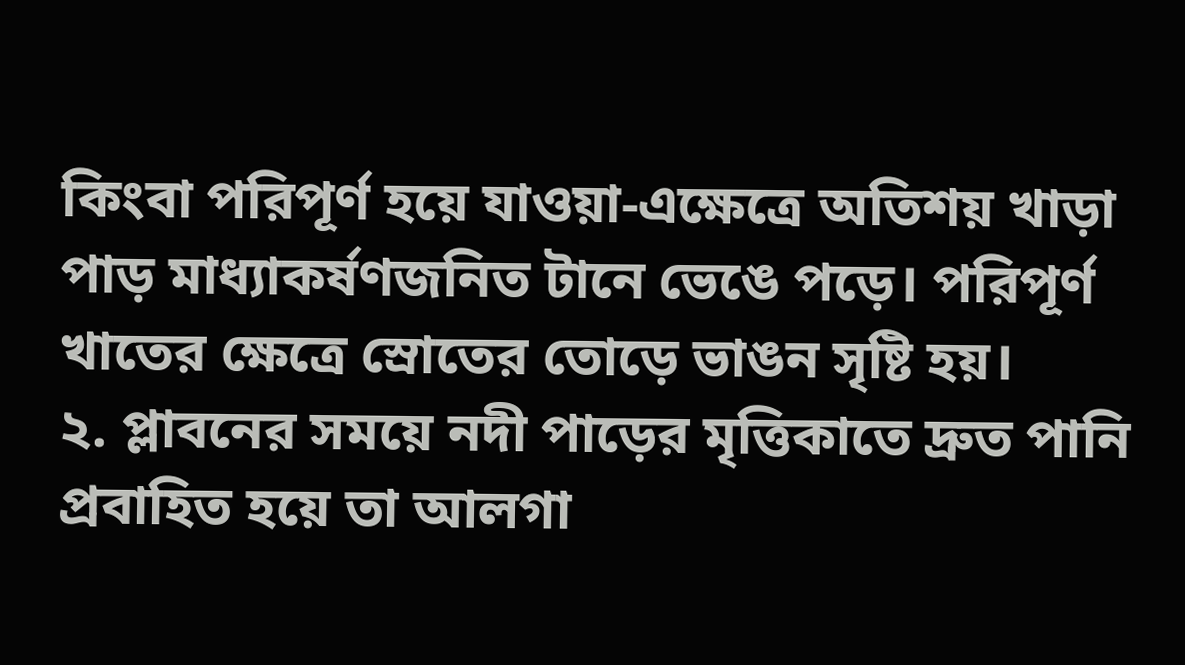কিংবা পরিপূর্ণ হয়ে যাওয়া-এক্ষেত্রে অতিশয় খাড়া পাড় মাধ্যাকর্ষণজনিত টানে ভেঙে পড়ে। পরিপূর্ণ খাতের ক্ষেত্রে স্রোতের তোড়ে ভাঙন সৃষ্টি হয়।
২. প্লাবনের সময়ে নদী পাড়ের মৃত্তিকাতে দ্রুত পানি প্রবাহিত হয়ে তা আলগা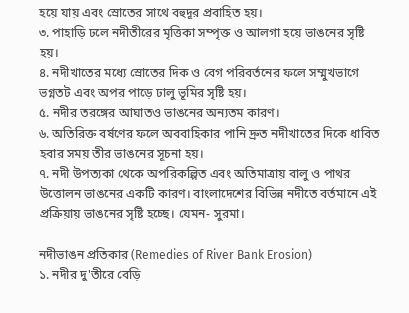হয়ে যায় এবং স্রোতের সাথে বহুদূর প্রবাহিত হয়।
৩. পাহাড়ি ঢলে নদীতীরের মৃত্তিকা সম্পৃক্ত ও আলগা হয়ে ভাঙনের সৃষ্টি হয়।
৪. নদীখাতের মধ্যে স্রোতের দিক ও বেগ পরিবর্তনের ফলে সম্মুখভাগে ভগ্নতট এবং অপর পাড়ে ঢালু ভূমির সৃষ্টি হয়।
৫. নদীর তরঙ্গের আঘাতও ভাঙনের অন্যতম কারণ।
৬. অতিরিক্ত বর্ষণের ফলে অববাহিকার পানি দ্রুত নদীখাতের দিকে ধাবিত হবার সময় তীর ভাঙনের সূচনা হয়।
৭. নদী উপত্যকা থেকে অপরিকল্পিত এবং অতিমাত্রায় বালু ও পাথর উত্তোলন ভাঙনের একটি কারণ। বাংলাদেশের বিভিন্ন নদীতে বর্তমানে এই প্রক্রিয়ায় ভাঙনের সৃষ্টি হচ্ছে। যেমন- সুরমা।

নদীভাঙন প্রতিকার (Remedies of River Bank Erosion)
১. নদীর দু'তীরে বেড়ি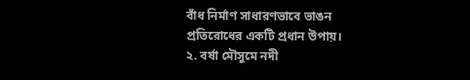বাঁধ নির্মাণ সাধারণভাবে ভাঙন প্রতিরোধের একটি প্রধান উপায়।
২. বর্ষা মৌসুমে নদী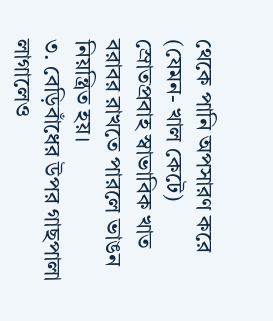থেকে পানি অপসারণ করে (যেমন- খাল কেটে) স্রোতপ্রবাহ স্বাভাবিক খাত বরাবর রাখতে পারলে ভাঙন নিয়ন্ত্রিত হয়।
৩. বেড়িবাঁধের উপর গাছপালা লাগালেও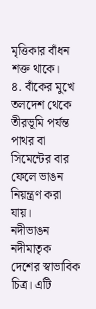মৃত্তিকার বাঁধন শক্ত থাকে।
৪. বাঁকের মুখে তলদেশ থেকে তীরভূমি পর্যন্ত পাথর বা সিমেন্টের বার ফেলে ভাঙন নিয়ন্ত্রণ করা যায়।
নদীভাঙন নদীমাতৃক দেশের স্বাভাবিক চিত্র। এটি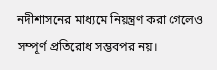নদীশাসনের মাধ্যমে নিয়ন্ত্রণ করা গেলেও সম্পূর্ণ প্রতিরোধ সম্ভবপর নয়।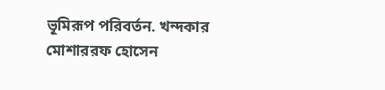ভূমিরূপ পরিবর্তন. খন্দকার মোশাররফ হোসেন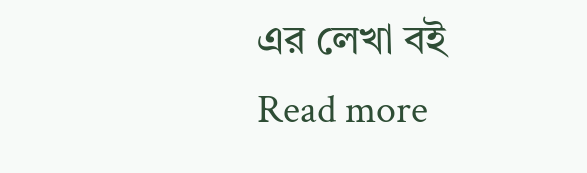এর লেখা বই
Read more